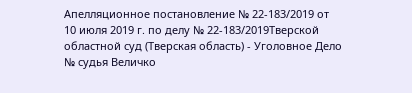Апелляционное постановление № 22-183/2019 от 10 июля 2019 г. по делу № 22-183/2019Тверской областной суд (Тверская область) - Уголовное Дело № судья Величко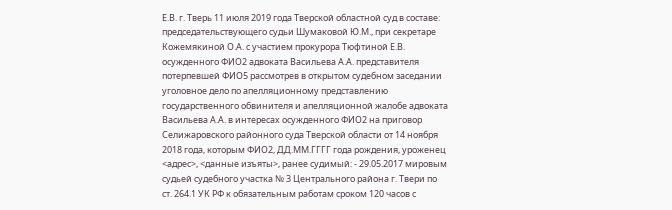Е.В. г. Тверь 11 июля 2019 года Тверской областной суд в составе: председательствующего судьи Шумаковой Ю.М., при секретаре Кожемякиной О.А. с участием прокурора Тюфтиной Е.В. осужденного ФИО2 адвоката Васильева А.А. представителя потерпевшей ФИО5 рассмотрев в открытом судебном заседании уголовное дело по апелляционному представлению государственного обвинителя и апелляционной жалобе адвоката Васильева А.А. в интересах осужденного ФИО2 на приговор Селижаровского районного суда Тверской области от 14 ноября 2018 года, которым ФИО2, ДД.ММ.ГГГГ года рождения, уроженец <адрес>, <данные изъяты>, ранее судимый: - 29.05.2017 мировым судьей судебного участка № 3 Центрального района г. Твери по ст. 264.1 УК РФ к обязательным работам сроком 120 часов с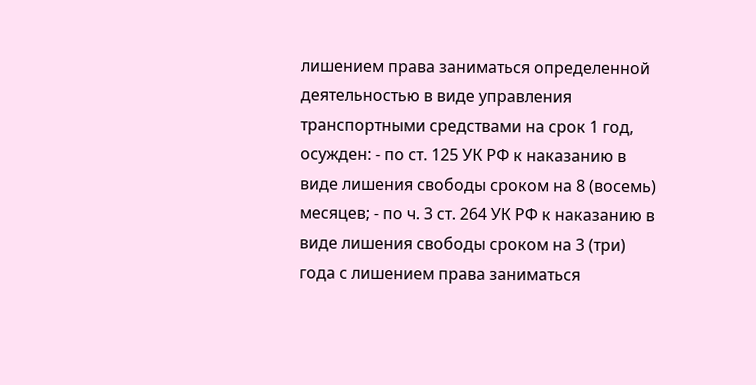лишением права заниматься определенной деятельностью в виде управления транспортными средствами на срок 1 год, осужден: - по ст. 125 УК РФ к наказанию в виде лишения свободы сроком на 8 (восемь) месяцев; - по ч. 3 ст. 264 УК РФ к наказанию в виде лишения свободы сроком на 3 (три) года с лишением права заниматься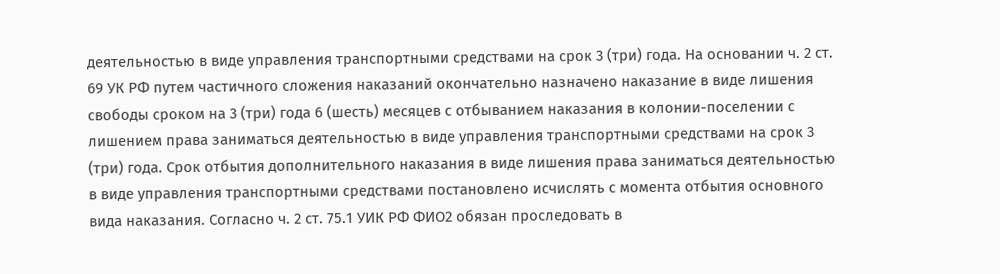деятельностью в виде управления транспортными средствами на срок 3 (три) года. На основании ч. 2 ст. 69 УК РФ путем частичного сложения наказаний окончательно назначено наказание в виде лишения свободы сроком на 3 (три) года 6 (шесть) месяцев с отбыванием наказания в колонии-поселении с лишением права заниматься деятельностью в виде управления транспортными средствами на срок 3 (три) года. Срок отбытия дополнительного наказания в виде лишения права заниматься деятельностью в виде управления транспортными средствами постановлено исчислять с момента отбытия основного вида наказания. Согласно ч. 2 ст. 75.1 УИК РФ ФИО2 обязан проследовать в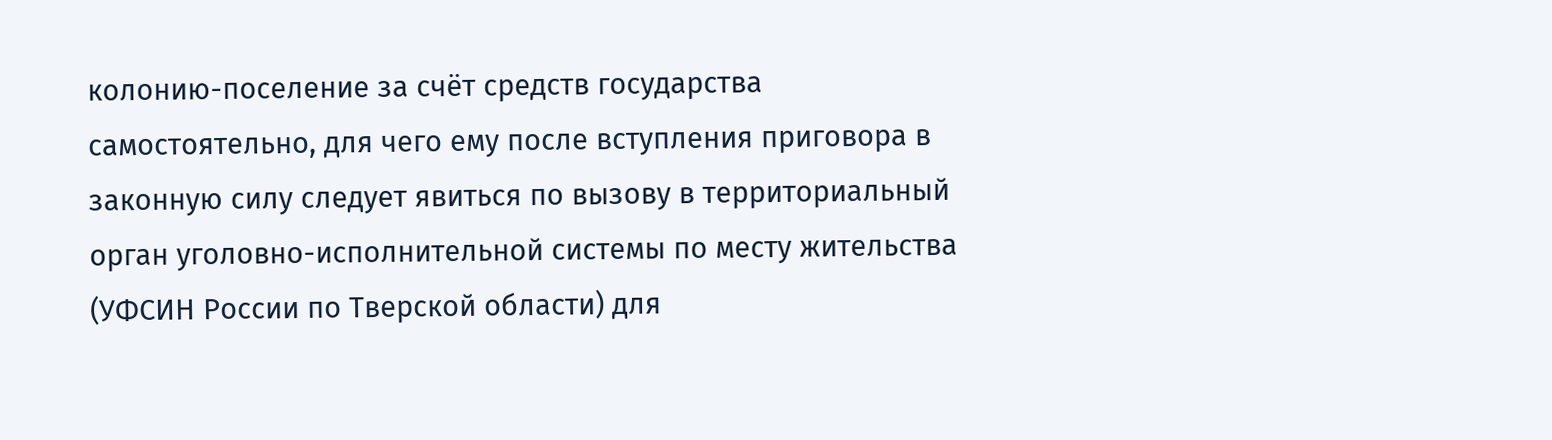колонию-поселение за счёт средств государства самостоятельно, для чего ему после вступления приговора в законную силу следует явиться по вызову в территориальный орган уголовно-исполнительной системы по месту жительства (УФСИН России по Тверской области) для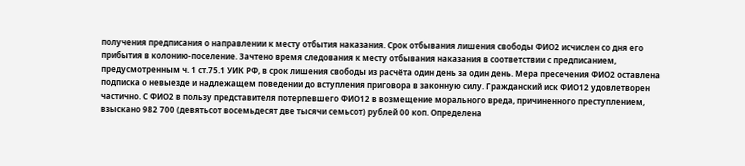получения предписания о направлении к месту отбытия наказания. Срок отбывания лишения свободы ФИО2 исчислен со дня его прибытия в колонию-поселение. Зачтено время следования к месту отбывания наказания в соответствии с предписанием, предусмотренным ч. 1 ст.75.1 УИК РФ, в срок лишения свободы из расчёта один день за один день. Мера пресечения ФИО2 оставлена подписка о невыезде и надлежащем поведении до вступления приговора в законную силу. Гражданский иск ФИО12 удовлетворен частично. С ФИО2 в пользу представителя потерпевшего ФИО12 в возмещение морального вреда, причиненного преступлением, взыскано 982 700 (девятьсот восемьдесят две тысячи семьсот) рублей 00 коп. Определена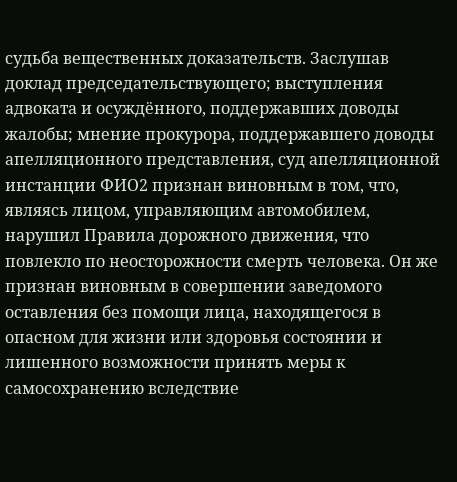судьба вещественных доказательств. Заслушав доклад председательствующего; выступления адвоката и осуждённого, поддержавших доводы жалобы; мнение прокурора, поддержавшего доводы апелляционного представления, суд апелляционной инстанции ФИО2 признан виновным в том, что, являясь лицом, управляющим автомобилем, нарушил Правила дорожного движения, что повлекло по неосторожности смерть человека. Он же признан виновным в совершении заведомого оставления без помощи лица, находящегося в опасном для жизни или здоровья состоянии и лишенного возможности принять меры к самосохранению вследствие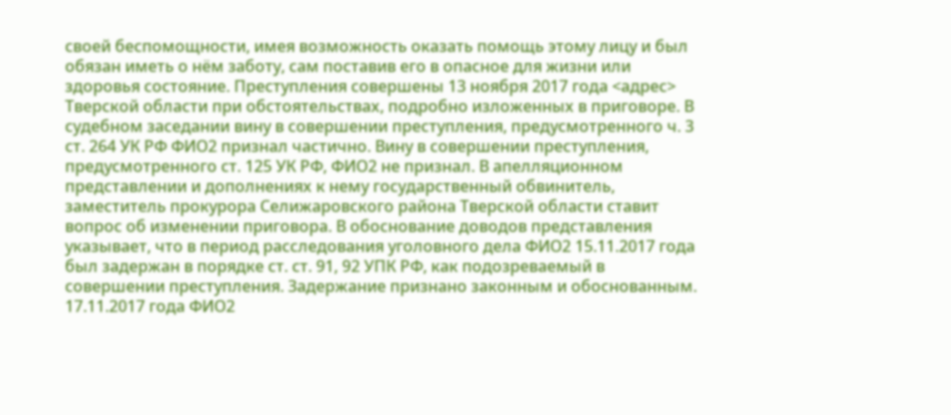своей беспомощности, имея возможность оказать помощь этому лицу и был обязан иметь о нём заботу, сам поставив его в опасное для жизни или здоровья состояние. Преступления совершены 13 ноября 2017 года <адрес> Тверской области при обстоятельствах, подробно изложенных в приговоре. В судебном заседании вину в совершении преступления, предусмотренного ч. 3 ст. 264 УК РФ ФИО2 признал частично. Вину в совершении преступления, предусмотренного ст. 125 УК РФ, ФИО2 не признал. В апелляционном представлении и дополнениях к нему государственный обвинитель, заместитель прокурора Селижаровского района Тверской области ставит вопрос об изменении приговора. В обоснование доводов представления указывает, что в период расследования уголовного дела ФИО2 15.11.2017 года был задержан в порядке ст. ст. 91, 92 УПК РФ, как подозреваемый в совершении преступления. Задержание признано законным и обоснованным. 17.11.2017 года ФИО2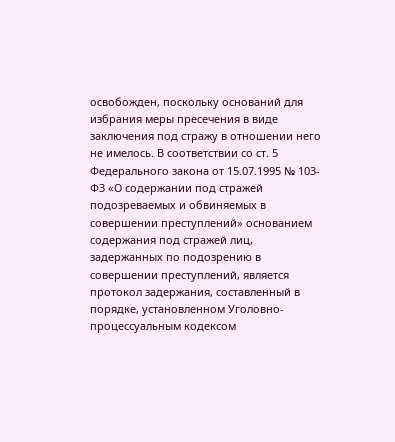освобожден, поскольку оснований для избрания меры пресечения в виде заключения под стражу в отношении него не имелось. В соответствии со ст. 5 Федерального закона от 15.07.1995 № 103-ФЗ «О содержании под стражей подозреваемых и обвиняемых в совершении преступлений» основанием содержания под стражей лиц, задержанных по подозрению в совершении преступлений, является протокол задержания, составленный в порядке, установленном Уголовно-процессуальным кодексом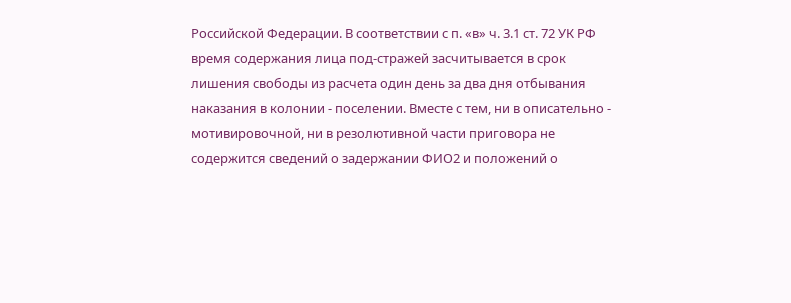Российской Федерации. В соответствии с п. «в» ч. 3.1 ст. 72 УК РФ время содержания лица под-стражей засчитывается в срок лишения свободы из расчета один день за два дня отбывания наказания в колонии - поселении. Вместе с тем, ни в описательно - мотивировочной, ни в резолютивной части приговора не содержится сведений о задержании ФИО2 и положений о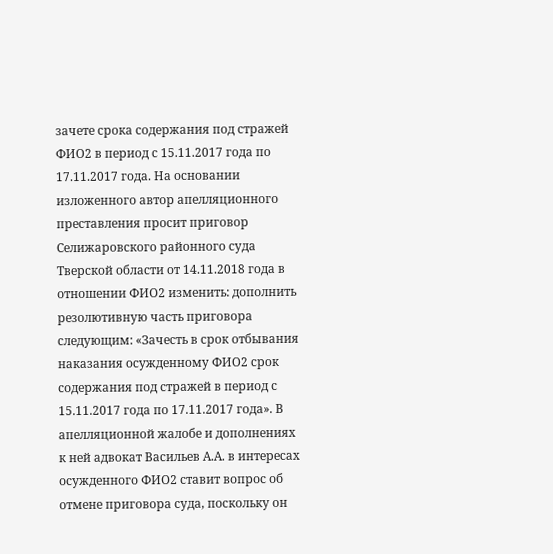зачете срока содержания под стражей ФИО2 в период с 15.11.2017 года по 17.11.2017 года. На основании изложенного автор апелляционного преставления просит приговор Селижаровского районного суда Тверской области от 14.11.2018 года в отношении ФИО2 изменить: дополнить резолютивную часть приговора следующим: «Зачесть в срок отбывания наказания осужденному ФИО2 срок содержания под стражей в период с 15.11.2017 года по 17.11.2017 года». В апелляционной жалобе и дополнениях к ней адвокат Васильев А.А. в интересах осужденного ФИО2 ставит вопрос об отмене приговора суда, поскольку он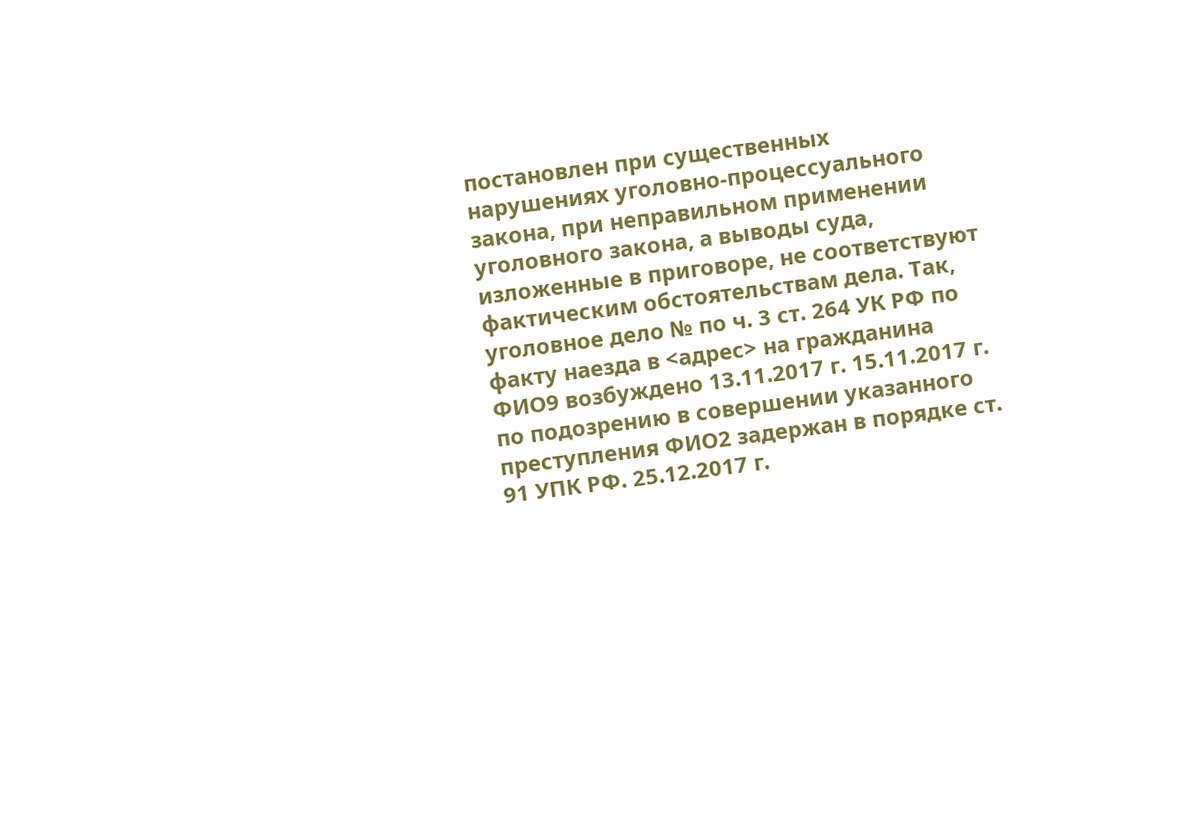постановлен при существенных нарушениях уголовно-процессуального закона, при неправильном применении уголовного закона, а выводы суда, изложенные в приговоре, не соответствуют фактическим обстоятельствам дела. Так, уголовное дело № по ч. 3 ст. 264 УК РФ по факту наезда в <адрес> на гражданина ФИО9 возбуждено 13.11.2017 г. 15.11.2017 г. по подозрению в совершении указанного преступления ФИО2 задержан в порядке ст. 91 УПК РФ. 25.12.2017 г.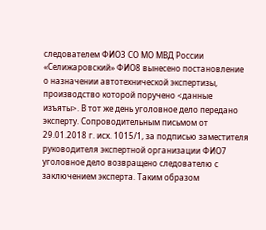следователем ФИО3 СО МО МВД России «Селижаровский» ФИО8 вынесено постановление о назначении автотехнической экспертизы, производство которой поручено <данные изъяты>. В тот же день уголовное дело передано эксперту. Сопроводительным письмом от 29.01.2018 г. исх. 1015/1, за подписью заместителя руководителя экспертной организации ФИО7 уголовное дело возвращено следователю с заключением эксперта. Таким образом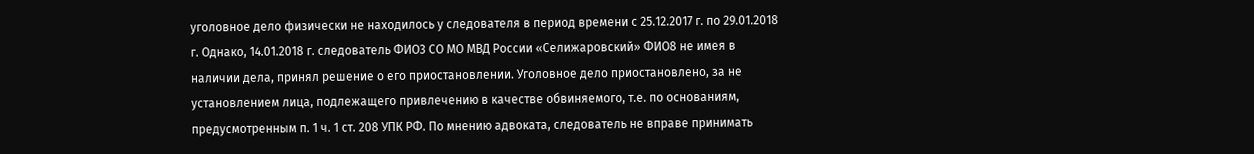уголовное дело физически не находилось у следователя в период времени с 25.12.2017 г. по 29.01.2018 г. Однако, 14.01.2018 г. следователь ФИО3 СО МО МВД России «Селижаровский» ФИО8 не имея в наличии дела, принял решение о его приостановлении. Уголовное дело приостановлено, за не установлением лица, подлежащего привлечению в качестве обвиняемого, т.е. по основаниям, предусмотренным п. 1 ч. 1 ст. 208 УПК РФ. По мнению адвоката, следователь не вправе принимать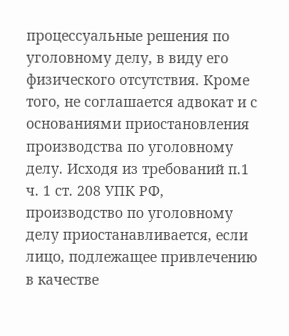процессуальные решения по уголовному делу, в виду его физического отсутствия. Кроме того, не соглашается адвокат и с основаниями приостановления производства по уголовному делу. Исходя из требований п.1 ч. 1 ст. 208 УПК РФ, производство по уголовному делу приостанавливается, если лицо, подлежащее привлечению в качестве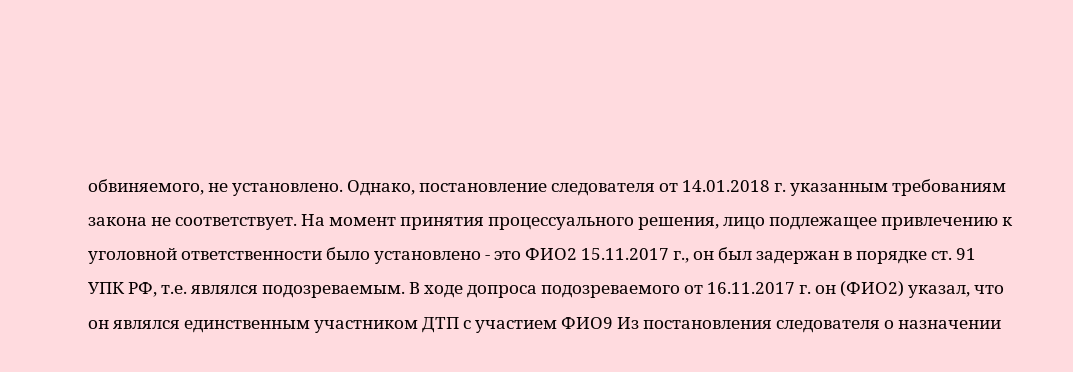обвиняемого, не установлено. Однако, постановление следователя от 14.01.2018 г. указанным требованиям закона не соответствует. На момент принятия процессуального решения, лицо подлежащее привлечению к уголовной ответственности было установлено - это ФИО2 15.11.2017 г., он был задержан в порядке ст. 91 УПК РФ, т.е. являлся подозреваемым. В ходе допроса подозреваемого от 16.11.2017 г. он (ФИО2) указал, что он являлся единственным участником ДТП с участием ФИО9 Из постановления следователя о назначении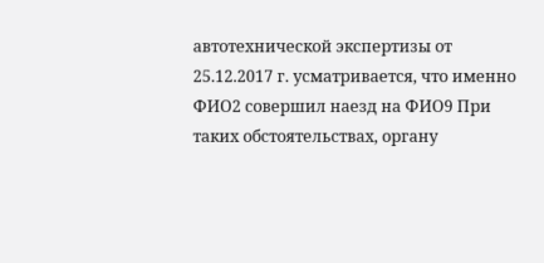автотехнической экспертизы от 25.12.2017 г. усматривается, что именно ФИО2 совершил наезд на ФИО9 При таких обстоятельствах, органу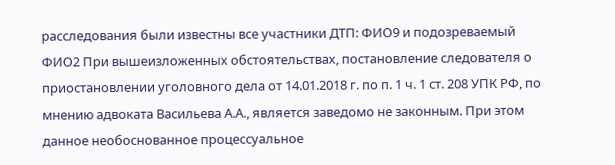расследования были известны все участники ДТП: ФИО9 и подозреваемый ФИО2 При вышеизложенных обстоятельствах, постановление следователя о приостановлении уголовного дела от 14.01.2018 г. по п. 1 ч. 1 ст. 208 УПК РФ, по мнению адвоката Васильева А.А., является заведомо не законным. При этом данное необоснованное процессуальное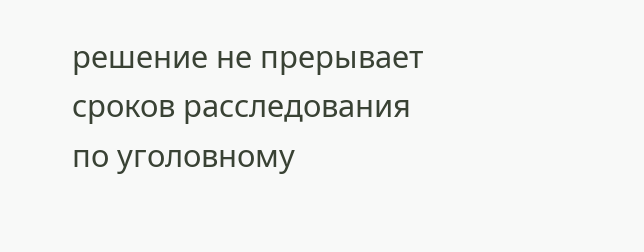решение не прерывает сроков расследования по уголовному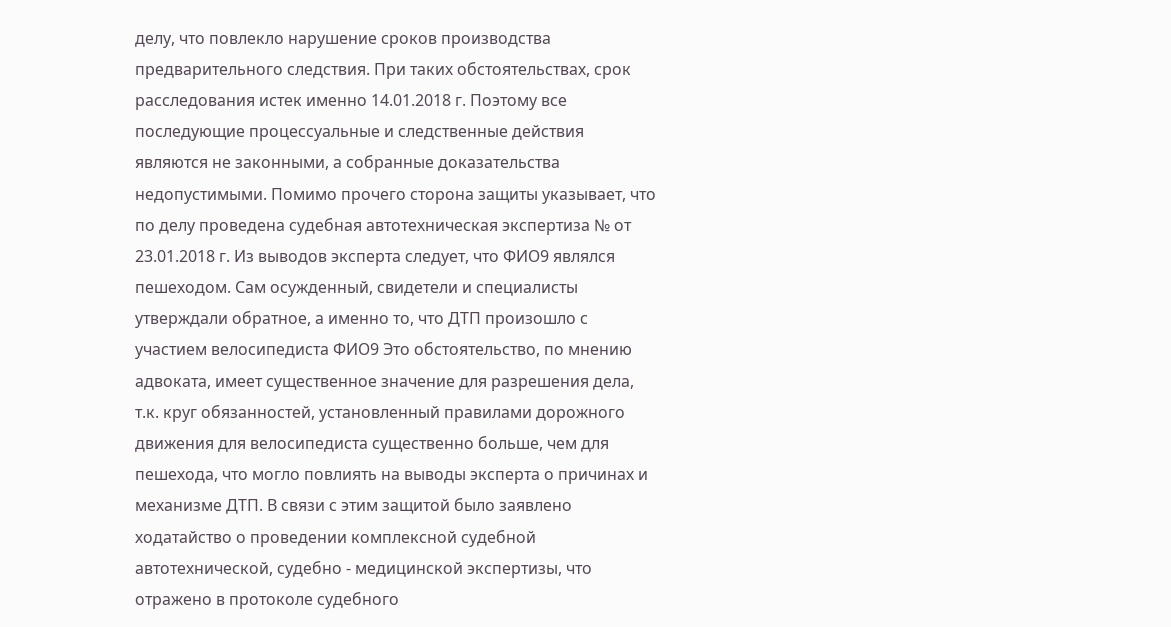делу, что повлекло нарушение сроков производства предварительного следствия. При таких обстоятельствах, срок расследования истек именно 14.01.2018 г. Поэтому все последующие процессуальные и следственные действия являются не законными, а собранные доказательства недопустимыми. Помимо прочего сторона защиты указывает, что по делу проведена судебная автотехническая экспертиза № от 23.01.2018 г. Из выводов эксперта следует, что ФИО9 являлся пешеходом. Сам осужденный, свидетели и специалисты утверждали обратное, а именно то, что ДТП произошло с участием велосипедиста ФИО9 Это обстоятельство, по мнению адвоката, имеет существенное значение для разрешения дела, т.к. круг обязанностей, установленный правилами дорожного движения для велосипедиста существенно больше, чем для пешехода, что могло повлиять на выводы эксперта о причинах и механизме ДТП. В связи с этим защитой было заявлено ходатайство о проведении комплексной судебной автотехнической, судебно - медицинской экспертизы, что отражено в протоколе судебного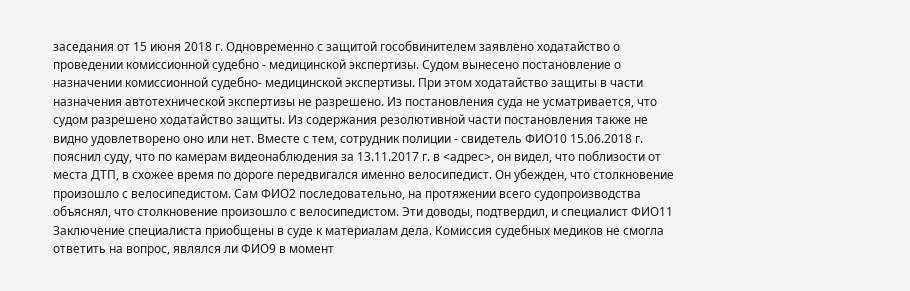заседания от 15 июня 2018 г. Одновременно с защитой гособвинителем заявлено ходатайство о проведении комиссионной судебно - медицинской экспертизы. Судом вынесено постановление о назначении комиссионной судебно- медицинской экспертизы. При этом ходатайство защиты в части назначения автотехнической экспертизы не разрешено. Из постановления суда не усматривается, что судом разрешено ходатайство защиты. Из содержания резолютивной части постановления также не видно удовлетворено оно или нет. Вместе с тем, сотрудник полиции - свидетель ФИО10 15.06.2018 г. пояснил суду, что по камерам видеонаблюдения за 13.11.2017 г. в <адрес>, он видел, что поблизости от места ДТП, в схожее время по дороге передвигался именно велосипедист. Он убежден, что столкновение произошло с велосипедистом. Сам ФИО2 последовательно, на протяжении всего судопроизводства объяснял, что столкновение произошло с велосипедистом. Эти доводы, подтвердил, и специалист ФИО11 Заключение специалиста приобщены в суде к материалам дела. Комиссия судебных медиков не смогла ответить на вопрос, являлся ли ФИО9 в момент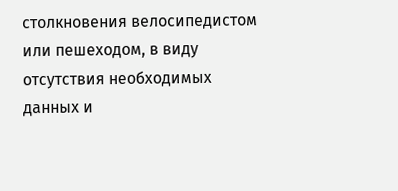столкновения велосипедистом или пешеходом, в виду отсутствия необходимых данных и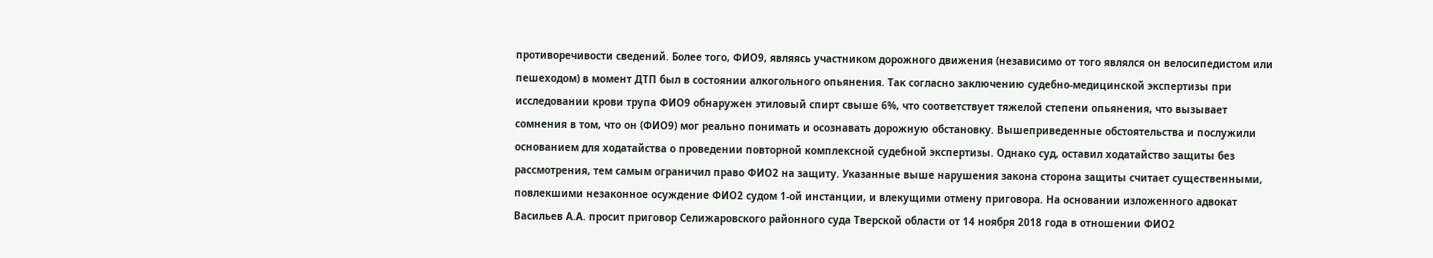противоречивости сведений. Более того, ФИО9, являясь участником дорожного движения (независимо от того являлся он велосипедистом или пешеходом) в момент ДТП был в состоянии алкогольного опьянения. Так согласно заключению судебно-медицинской экспертизы при исследовании крови трупа ФИО9 обнаружен этиловый спирт свыше 6%, что соответствует тяжелой степени опьянения, что вызывает сомнения в том, что он (ФИО9) мог реально понимать и осознавать дорожную обстановку. Вышеприведенные обстоятельства и послужили основанием для ходатайства о проведении повторной комплексной судебной экспертизы. Однако суд, оставил ходатайство защиты без рассмотрения, тем самым ограничил право ФИО2 на защиту. Указанные выше нарушения закона сторона защиты считает существенными, повлекшими незаконное осуждение ФИО2 судом 1-ой инстанции, и влекущими отмену приговора. На основании изложенного адвокат Васильев А.А. просит приговор Селижаровского районного суда Тверской области от 14 ноября 2018 года в отношении ФИО2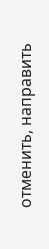отменить, направить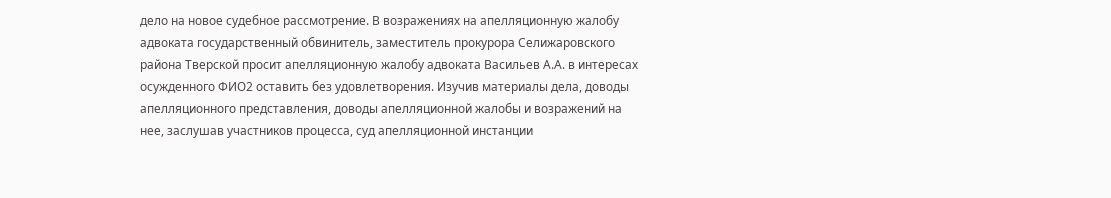дело на новое судебное рассмотрение. В возражениях на апелляционную жалобу адвоката государственный обвинитель, заместитель прокурора Селижаровского района Тверской просит апелляционную жалобу адвоката Васильев А.А. в интересах осужденного ФИО2 оставить без удовлетворения. Изучив материалы дела, доводы апелляционного представления, доводы апелляционной жалобы и возражений на нее, заслушав участников процесса, суд апелляционной инстанции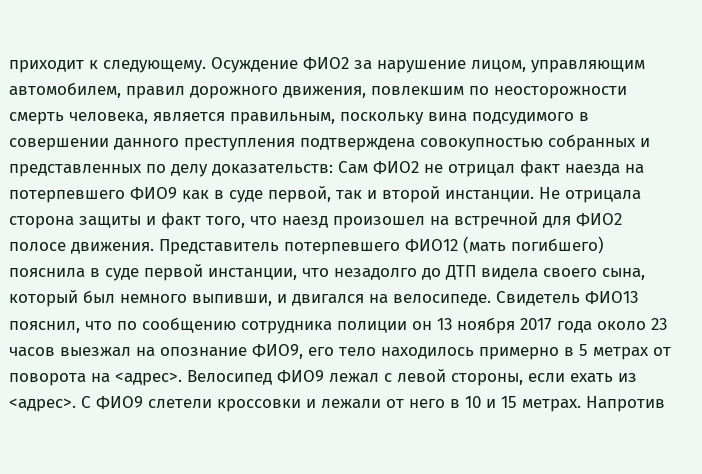приходит к следующему. Осуждение ФИО2 за нарушение лицом, управляющим автомобилем, правил дорожного движения, повлекшим по неосторожности смерть человека, является правильным, поскольку вина подсудимого в совершении данного преступления подтверждена совокупностью собранных и представленных по делу доказательств: Сам ФИО2 не отрицал факт наезда на потерпевшего ФИО9 как в суде первой, так и второй инстанции. Не отрицала сторона защиты и факт того, что наезд произошел на встречной для ФИО2 полосе движения. Представитель потерпевшего ФИО12 (мать погибшего) пояснила в суде первой инстанции, что незадолго до ДТП видела своего сына, который был немного выпивши, и двигался на велосипеде. Свидетель ФИО13 пояснил, что по сообщению сотрудника полиции он 13 ноября 2017 года около 23 часов выезжал на опознание ФИО9, его тело находилось примерно в 5 метрах от поворота на <адрес>. Велосипед ФИО9 лежал с левой стороны, если ехать из <адрес>. С ФИО9 слетели кроссовки и лежали от него в 10 и 15 метрах. Напротив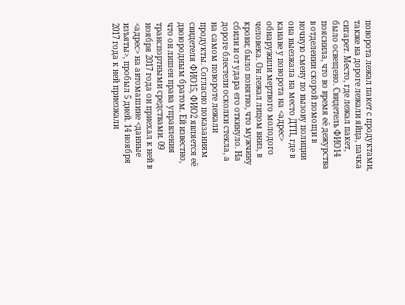поворота лежал пакет с продуктами, также на дороге лежали яйца, пачка сигарет. Место, где лежал пакет, было освещено. Свидетель ФИО14 пояснила, что во время её дежурства в отделении скорой помощи в ночную смену по вызову полиции она выезжала на место ДТП, где в канаве у поворота на <адрес> обнаружили мертвого молодого человека. Он лежал лицом вниз, в крови; было понятно, что мужчину сбили и от удара его откинуло. На дороге блестели осколки стекла, а на самом повороте лежали продукты. Согласно показаниям свидетеля ФИО15, ФИО2 является её двоюродным братом. Ей известно, что он лишен права управления транспортными средствами. 09 ноября 2017 года он приехал к ней в <адрес> на автомашине <данные изъяты>, пробыл 5 дней. 14 ноября 2017 года к ней приезжали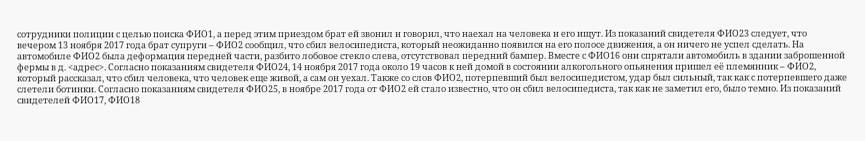сотрудники полиции с целью поиска ФИО1, а перед этим приездом брат ей звонил и говорил, что наехал на человека и его ищут. Из показаний свидетеля ФИО23 следует, что вечером 13 ноября 2017 года брат супруги – ФИО2 сообщил, что сбил велосипедиста, который неожиданно появился на его полосе движения, а он ничего не успел сделать. На автомобиле ФИО2 была деформация передней части, разбито лобовое стекло слева, отсутствовал передний бампер. Вместе с ФИО16 они спрятали автомобиль в здании заброшенной фермы в д. <адрес>. Согласно показаниям свидетеля ФИО24, 14 ноября 2017 года около 19 часов к ней домой в состоянии алкогольного опьянения пришел её племянник – ФИО2, который рассказал, что сбил человека, что человек еще живой, а сам он уехал. Также со слов ФИО2, потерпевший был велосипедистом, удар был сильный, так как с потерпевшего даже слетели ботинки. Согласно показаниям свидетеля ФИО25, в ноябре 2017 года от ФИО2 ей стало известно, что он сбил велосипедиста, так как не заметил его, было темно. Из показаний свидетелей ФИО17, ФИО18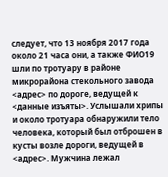следует, что 13 ноября 2017 года около 21 часа они, а также ФИО19 шли по тротуару в районе микрорайона стекольного завода <адрес> по дороге, ведущей к <данные изъяты>. Услышали хрипы и около тротуара обнаружили тело человека, который был отброшен в кусты возле дороги, ведущей в <адрес>. Мужчина лежал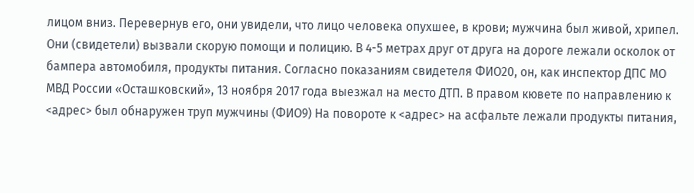лицом вниз. Перевернув его, они увидели, что лицо человека опухшее, в крови; мужчина был живой, хрипел. Они (свидетели) вызвали скорую помощи и полицию. В 4-5 метрах друг от друга на дороге лежали осколок от бампера автомобиля, продукты питания. Согласно показаниям свидетеля ФИО20, он, как инспектор ДПС МО МВД России «Осташковский», 13 ноября 2017 года выезжал на место ДТП. В правом кювете по направлению к <адрес> был обнаружен труп мужчины (ФИО9) На повороте к <адрес> на асфальте лежали продукты питания,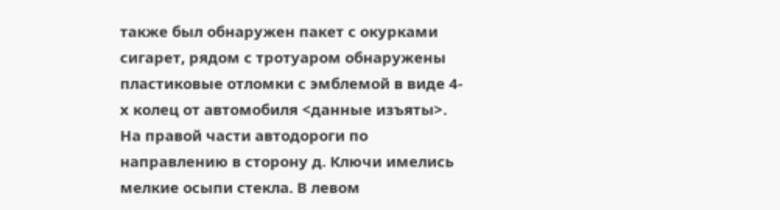также был обнаружен пакет с окурками сигарет, рядом с тротуаром обнаружены пластиковые отломки с эмблемой в виде 4-х колец от автомобиля <данные изъяты>. На правой части автодороги по направлению в сторону д. Ключи имелись мелкие осыпи стекла. В левом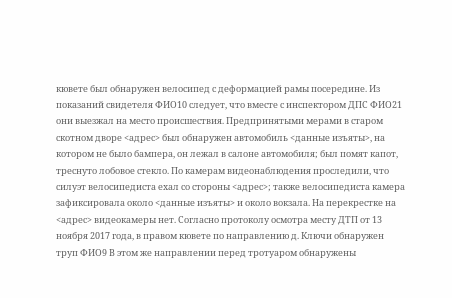кювете был обнаружен велосипед с деформацией рамы посередине. Из показаний свидетеля ФИО10 следует, что вместе с инспектором ДПС ФИО21 они выезжал на место происшествия. Предпринятыми мерами в старом скотном дворе <адрес> был обнаружен автомобиль <данные изъяты>, на котором не было бампера, он лежал в салоне автомобиля; был помят капот, треснуто лобовое стекло. По камерам видеонаблюдения проследили, что силуэт велосипедиста ехал со стороны <адрес>; также велосипедиста камера зафиксировала около <данные изъяты> и около вокзала. На перекрестке на <адрес> видеокамеры нет. Согласно протоколу осмотра месту ДТП от 13 ноября 2017 года, в правом кювете по направлению д. Ключи обнаружен труп ФИО9 В этом же направлении перед тротуаром обнаружены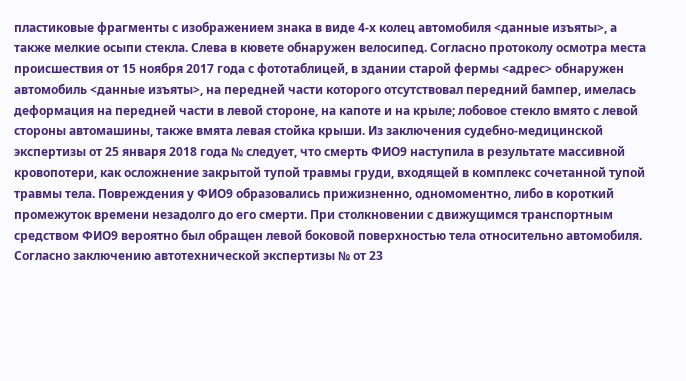пластиковые фрагменты с изображением знака в виде 4-х колец автомобиля <данные изъяты>, а также мелкие осыпи стекла. Слева в кювете обнаружен велосипед. Согласно протоколу осмотра места происшествия от 15 ноября 2017 года с фототаблицей, в здании старой фермы <адрес> обнаружен автомобиль <данные изъяты>, на передней части которого отсутствовал передний бампер, имелась деформация на передней части в левой стороне, на капоте и на крыле; лобовое стекло вмято с левой стороны автомашины, также вмята левая стойка крыши. Из заключения судебно-медицинской экспертизы от 25 января 2018 года № следует, что смерть ФИО9 наступила в результате массивной кровопотери, как осложнение закрытой тупой травмы груди, входящей в комплекс сочетанной тупой травмы тела. Повреждения у ФИО9 образовались прижизненно, одномоментно, либо в короткий промежуток времени незадолго до его смерти. При столкновении с движущимся транспортным средством ФИО9 вероятно был обращен левой боковой поверхностью тела относительно автомобиля. Согласно заключению автотехнической экспертизы № от 23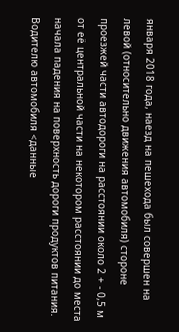января 2018 года, наезд на пешехода был совершен на левой (относительно движения автомобиля) стороне проезжей части автодороги на расстоянии около 2 + - 0,5 м от её центральной части на некотором расстоянии до места начала падения на поверхность дороги продуктов питания. Водителю автомобиля <данные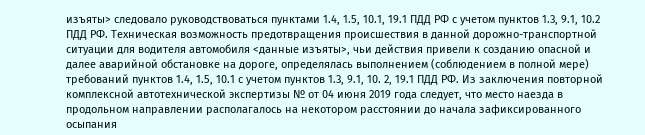изъяты> следовало руководствоваться пунктами 1.4, 1.5, 10.1, 19.1 ПДД РФ с учетом пунктов 1.3, 9.1, 10.2 ПДД РФ. Техническая возможность предотвращения происшествия в данной дорожно-транспортной ситуации для водителя автомобиля <данные изъяты>, чьи действия привели к созданию опасной и далее аварийной обстановке на дороге, определялась выполнением (соблюдением в полной мере) требований пунктов 1.4, 1.5, 10.1 с учетом пунктов 1.3, 9.1, 10. 2, 19.1 ПДД РФ. Из заключения повторной комплексной автотехнической экспертизы № от 04 июня 2019 года следует, что место наезда в продольном направлении располагалось на некотором расстоянии до начала зафиксированного осыпания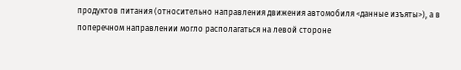продуктов питания (относительно направления движения автомобиля <данные изъяты>), а в поперечном направлении могло располагаться на левой стороне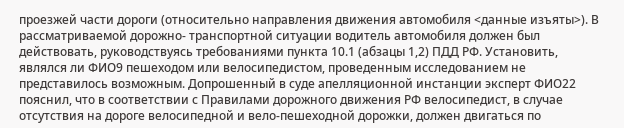проезжей части дороги (относительно направления движения автомобиля <данные изъяты>). В рассматриваемой дорожно- транспортной ситуации водитель автомобиля должен был действовать, руководствуясь требованиями пункта 10.1 (абзацы 1,2) ПДД РФ. Установить, являлся ли ФИО9 пешеходом или велосипедистом, проведенным исследованием не представилось возможным. Допрошенный в суде апелляционной инстанции эксперт ФИО22 пояснил, что в соответствии с Правилами дорожного движения РФ велосипедист, в случае отсутствия на дороге велосипедной и вело-пешеходной дорожки, должен двигаться по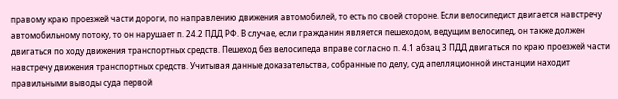правому краю проезжей части дороги, по направлению движения автомобилей, то есть по своей стороне. Если велосипедист двигается навстречу автомобильному потоку, то он нарушает п. 24.2 ПДД РФ. В случае, если гражданин является пешеходом, ведущим велосипед, он также должен двигаться по ходу движения транспортных средств. Пешеход без велосипеда вправе согласно п. 4.1 абзац 3 ПДД двигаться по краю проезжей части навстречу движения транспортных средств. Учитывая данные доказательства, собранные по делу, суд апелляционной инстанции находит правильными выводы суда первой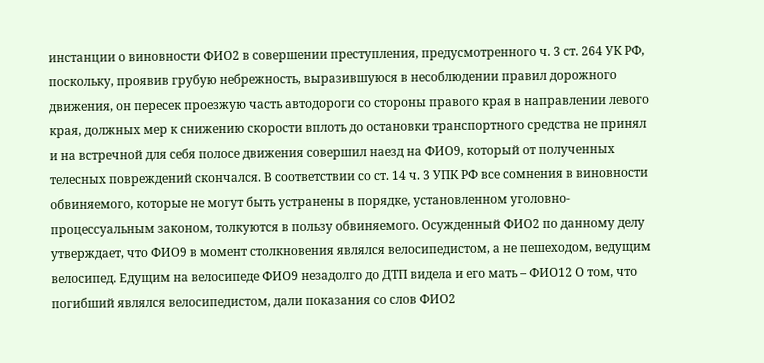инстанции о виновности ФИО2 в совершении преступления, предусмотренного ч. 3 ст. 264 УК РФ, поскольку, проявив грубую небрежность, выразившуюся в несоблюдении правил дорожного движения, он пересек проезжую часть автодороги со стороны правого края в направлении левого края, должных мер к снижению скорости вплоть до остановки транспортного средства не принял и на встречной для себя полосе движения совершил наезд на ФИО9, который от полученных телесных повреждений скончался. В соответствии со ст. 14 ч. 3 УПК РФ все сомнения в виновности обвиняемого, которые не могут быть устранены в порядке, установленном уголовно-процессуальным законом, толкуются в пользу обвиняемого. Осужденный ФИО2 по данному делу утверждает, что ФИО9 в момент столкновения являлся велосипедистом, а не пешеходом, ведущим велосипед. Едущим на велосипеде ФИО9 незадолго до ДТП видела и его мать – ФИО12 О том, что погибший являлся велосипедистом, дали показания со слов ФИО2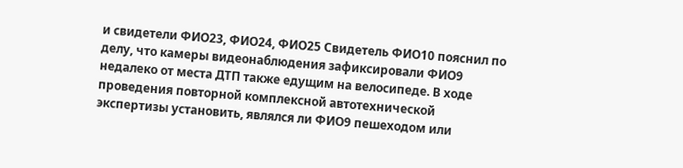и свидетели ФИО23, ФИО24, ФИО25 Свидетель ФИО10 пояснил по делу, что камеры видеонаблюдения зафиксировали ФИО9 недалеко от места ДТП также едущим на велосипеде. В ходе проведения повторной комплексной автотехнической экспертизы установить, являлся ли ФИО9 пешеходом или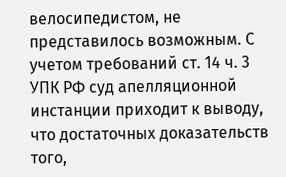велосипедистом, не представилось возможным. С учетом требований ст. 14 ч. 3 УПК РФ суд апелляционной инстанции приходит к выводу, что достаточных доказательств того,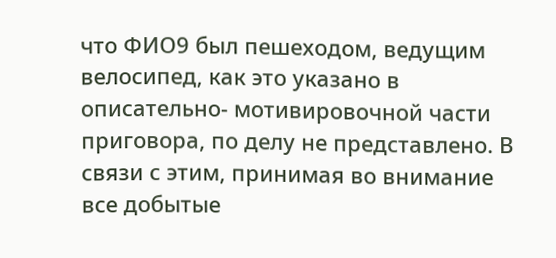что ФИО9 был пешеходом, ведущим велосипед, как это указано в описательно- мотивировочной части приговора, по делу не представлено. В связи с этим, принимая во внимание все добытые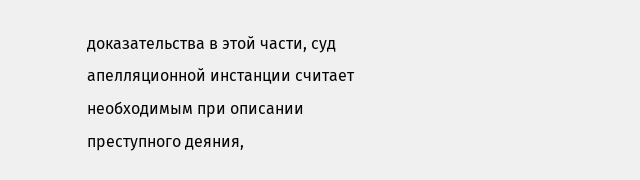доказательства в этой части, суд апелляционной инстанции считает необходимым при описании преступного деяния,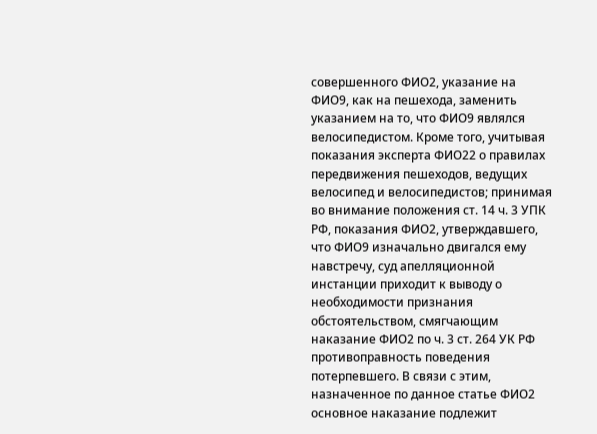совершенного ФИО2, указание на ФИО9, как на пешехода, заменить указанием на то, что ФИО9 являлся велосипедистом. Кроме того, учитывая показания эксперта ФИО22 о правилах передвижения пешеходов, ведущих велосипед и велосипедистов; принимая во внимание положения ст. 14 ч. 3 УПК РФ, показания ФИО2, утверждавшего, что ФИО9 изначально двигался ему навстречу, суд апелляционной инстанции приходит к выводу о необходимости признания обстоятельством, смягчающим наказание ФИО2 по ч. 3 ст. 264 УК РФ противоправность поведения потерпевшего. В связи с этим, назначенное по данное статье ФИО2 основное наказание подлежит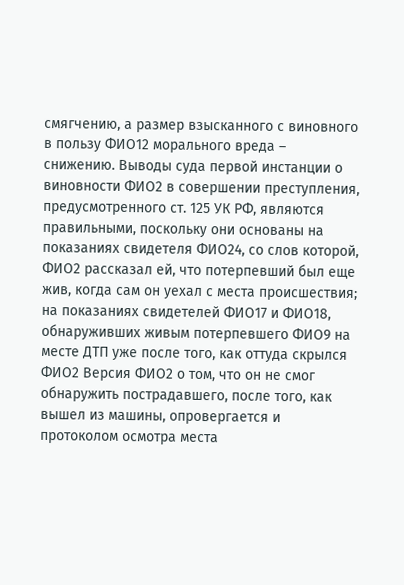смягчению, а размер взысканного с виновного в пользу ФИО12 морального вреда – снижению. Выводы суда первой инстанции о виновности ФИО2 в совершении преступления, предусмотренного ст. 125 УК РФ, являются правильными, поскольку они основаны на показаниях свидетеля ФИО24, со слов которой, ФИО2 рассказал ей, что потерпевший был еще жив, когда сам он уехал с места происшествия; на показаниях свидетелей ФИО17 и ФИО18, обнаруживших живым потерпевшего ФИО9 на месте ДТП уже после того, как оттуда скрылся ФИО2 Версия ФИО2 о том, что он не смог обнаружить пострадавшего, после того, как вышел из машины, опровергается и протоколом осмотра места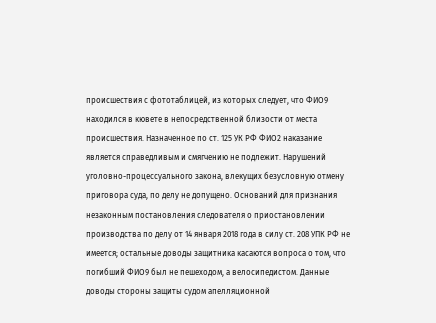происшествия с фототаблицей, из которых следует, что ФИО9 находился в кювете в непосредственной близости от места происшествия. Назначенное по ст. 125 УК РФ ФИО2 наказание является справедливым и смягчению не подлежит. Нарушений уголовно-процессуального закона, влекущих безусловную отмену приговора суда, по делу не допущено. Оснований для признания незаконным постановления следователя о приостановлении производства по делу от 14 января 2018 года в силу ст. 208 УПК РФ не имеется; остальные доводы защитника касаются вопроса о том, что погибший ФИО9 был не пешеходом, а велосипедистом. Данные доводы стороны защиты судом апелляционной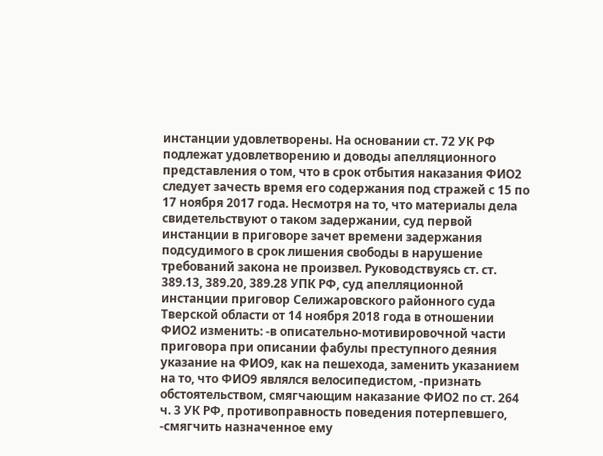инстанции удовлетворены. На основании ст. 72 УК РФ подлежат удовлетворению и доводы апелляционного представления о том, что в срок отбытия наказания ФИО2 следует зачесть время его содержания под стражей с 15 по 17 ноября 2017 года. Несмотря на то, что материалы дела свидетельствуют о таком задержании, суд первой инстанции в приговоре зачет времени задержания подсудимого в срок лишения свободы в нарушение требований закона не произвел. Руководствуясь ст. ст. 389.13, 389.20, 389.28 УПК РФ, суд апелляционной инстанции приговор Селижаровского районного суда Тверской области от 14 ноября 2018 года в отношении ФИО2 изменить: -в описательно-мотивировочной части приговора при описании фабулы преступного деяния указание на ФИО9, как на пешехода, заменить указанием на то, что ФИО9 являлся велосипедистом, -признать обстоятельством, смягчающим наказание ФИО2 по ст. 264 ч. 3 УК РФ, противоправность поведения потерпевшего, -смягчить назначенное ему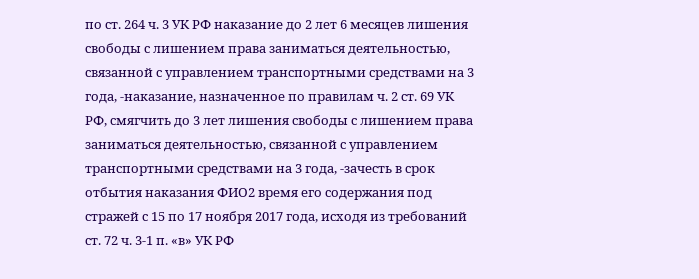по ст. 264 ч. 3 УК РФ наказание до 2 лет 6 месяцев лишения свободы с лишением права заниматься деятельностью, связанной с управлением транспортными средствами на 3 года, -наказание, назначенное по правилам ч. 2 ст. 69 УК РФ, смягчить до 3 лет лишения свободы с лишением права заниматься деятельностью, связанной с управлением транспортными средствами на 3 года, -зачесть в срок отбытия наказания ФИО2 время его содержания под стражей с 15 по 17 ноября 2017 года, исходя из требований ст. 72 ч. 3-1 п. «в» УК РФ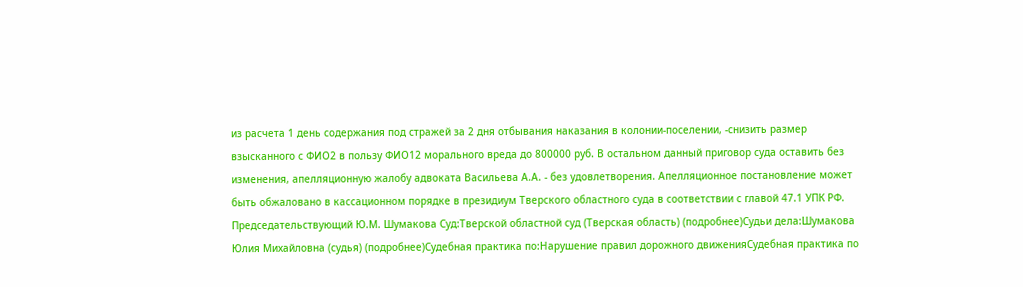из расчета 1 день содержания под стражей за 2 дня отбывания наказания в колонии-поселении, -снизить размер взысканного с ФИО2 в пользу ФИО12 морального вреда до 800000 руб. В остальном данный приговор суда оставить без изменения, апелляционную жалобу адвоката Васильева А.А. - без удовлетворения. Апелляционное постановление может быть обжаловано в кассационном порядке в президиум Тверского областного суда в соответствии с главой 47.1 УПК РФ. Председательствующий Ю.М. Шумакова Суд:Тверской областной суд (Тверская область) (подробнее)Судьи дела:Шумакова Юлия Михайловна (судья) (подробнее)Судебная практика по:Нарушение правил дорожного движенияСудебная практика по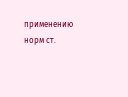применению норм ст.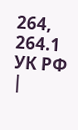264, 264.1 УК РФ |